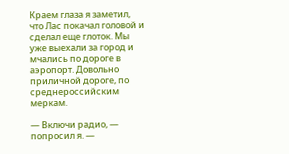Краем глаза я заметил, что Лас покачал головой и сделал еще глоток. Мы уже выехали за город и мчались по дороге в аэропорт. Довольно приличной дороге, по среднероссийским меркам.

— Включи радио, — попросил я. —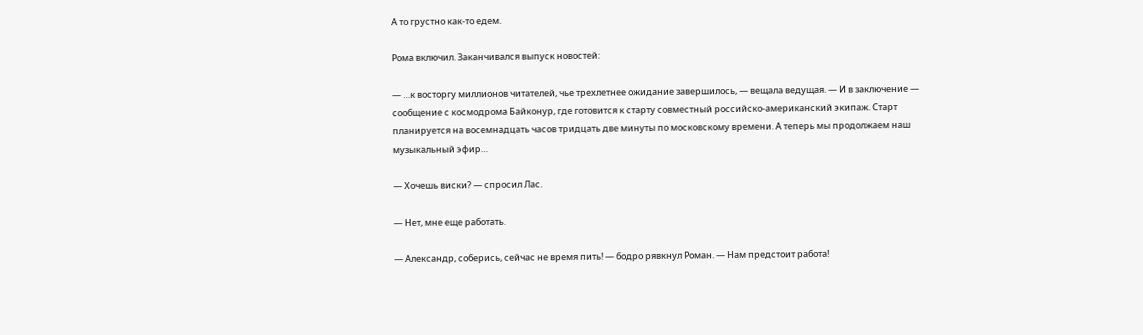А то грустно как-то едем.

Рома включил. Заканчивался выпуск новостей:

— …к восторгу миллионов читателей, чье трехлетнее ожидание завершилось, — вещала ведущая. — И в заключение — сообщение с космодрома Байконур, где готовится к старту совместный российско-американский экипаж. Старт планируется на восемнадцать часов тридцать две минуты по московскому времени. А теперь мы продолжаем наш музыкальный эфир…

— Хочешь виски? — спросил Лас.

— Нет, мне еще работать.

— Александр, соберись, сейчас не время пить! — бодро рявкнул Роман. — Нам предстоит работа!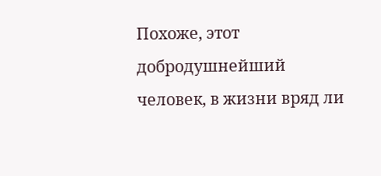Похоже, этот добродушнейший человек, в жизни вряд ли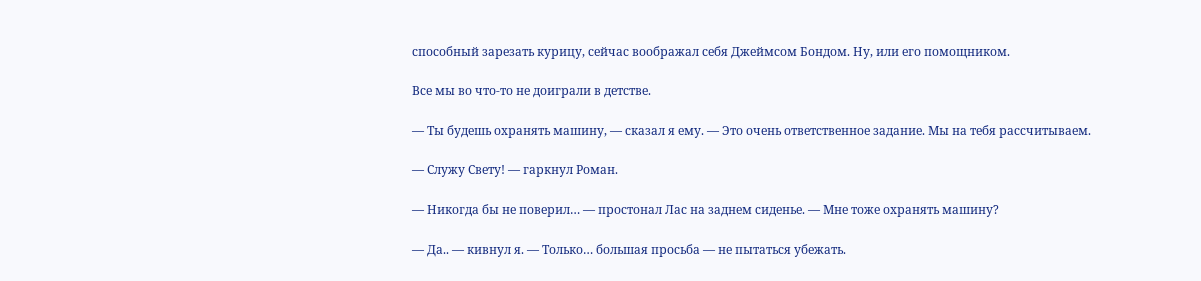способный зарезать курицу, сейчас воображал себя Джеймсом Бондом. Ну, или его помощником.

Все мы во что-то не доиграли в детстве.

— Ты будешь охранять машину, — сказал я ему. — Это очень ответственное задание. Мы на тебя рассчитываем.

— Служу Свету! — гаркнул Роман.

— Никогда бы не поверил… — простонал Лас на заднем сиденье. — Мне тоже охранять машину?

— Да.. — кивнул я. — Только… большая просьба — не пытаться убежать.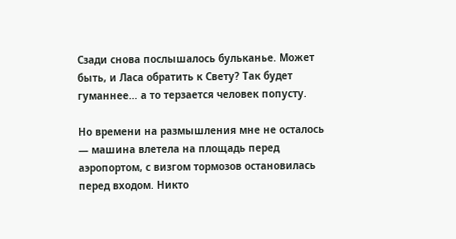Сзади снова послышалось бульканье. Может быть, и Ласа обратить к Свету? Так будет гуманнее… а то терзается человек попусту.

Но времени на размышления мне не осталось — машина влетела на площадь перед аэропортом, с визгом тормозов остановилась перед входом. Никто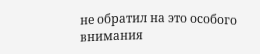не обратил на это особого внимания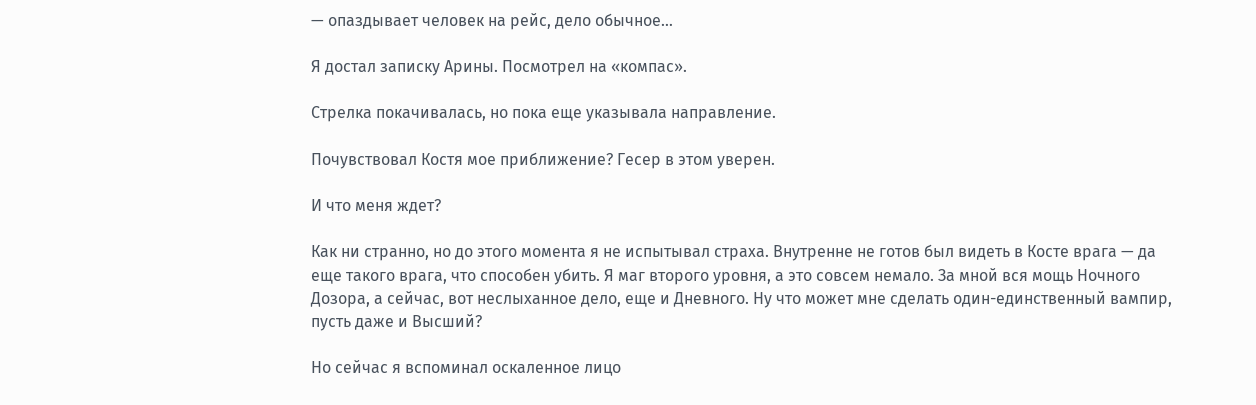— опаздывает человек на рейс, дело обычное…

Я достал записку Арины. Посмотрел на «компас».

Стрелка покачивалась, но пока еще указывала направление.

Почувствовал Костя мое приближение? Гесер в этом уверен.

И что меня ждет?

Как ни странно, но до этого момента я не испытывал страха. Внутренне не готов был видеть в Косте врага — да еще такого врага, что способен убить. Я маг второго уровня, а это совсем немало. За мной вся мощь Ночного Дозора, а сейчас, вот неслыханное дело, еще и Дневного. Ну что может мне сделать один-единственный вампир, пусть даже и Высший?

Но сейчас я вспоминал оскаленное лицо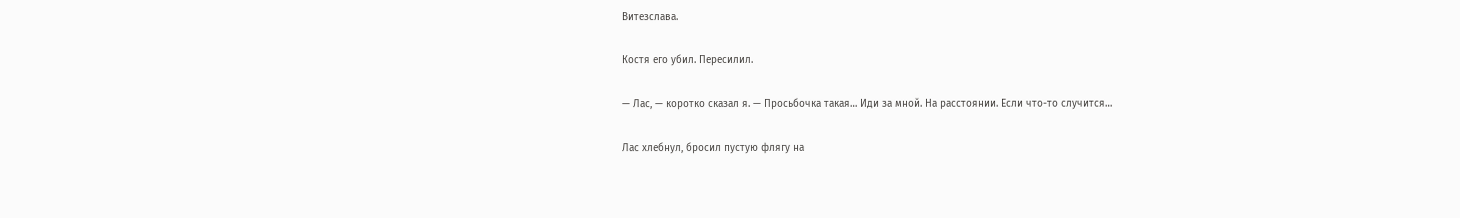Витезслава.

Костя его убил. Пересилил.

— Лас, — коротко сказал я. — Просьбочка такая… Иди за мной. На расстоянии. Если что-то случится…

Лас хлебнул, бросил пустую флягу на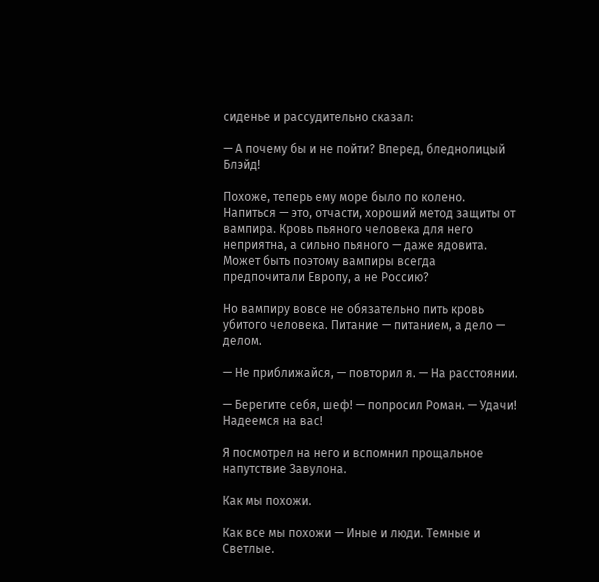сиденье и рассудительно сказал:

— А почему бы и не пойти? Вперед, бледнолицый Блэйд!

Похоже, теперь ему море было по колено. Напиться — это, отчасти, хороший метод защиты от вампира. Кровь пьяного человека для него неприятна, а сильно пьяного — даже ядовита. Может быть поэтому вампиры всегда предпочитали Европу, а не Россию?

Но вампиру вовсе не обязательно пить кровь убитого человека. Питание — питанием, а дело — делом.

— Не приближайся, — повторил я. — На расстоянии.

— Берегите себя, шеф! — попросил Роман. — Удачи! Надеемся на вас!

Я посмотрел на него и вспомнил прощальное напутствие Завулона.

Как мы похожи.

Как все мы похожи — Иные и люди. Темные и Светлые.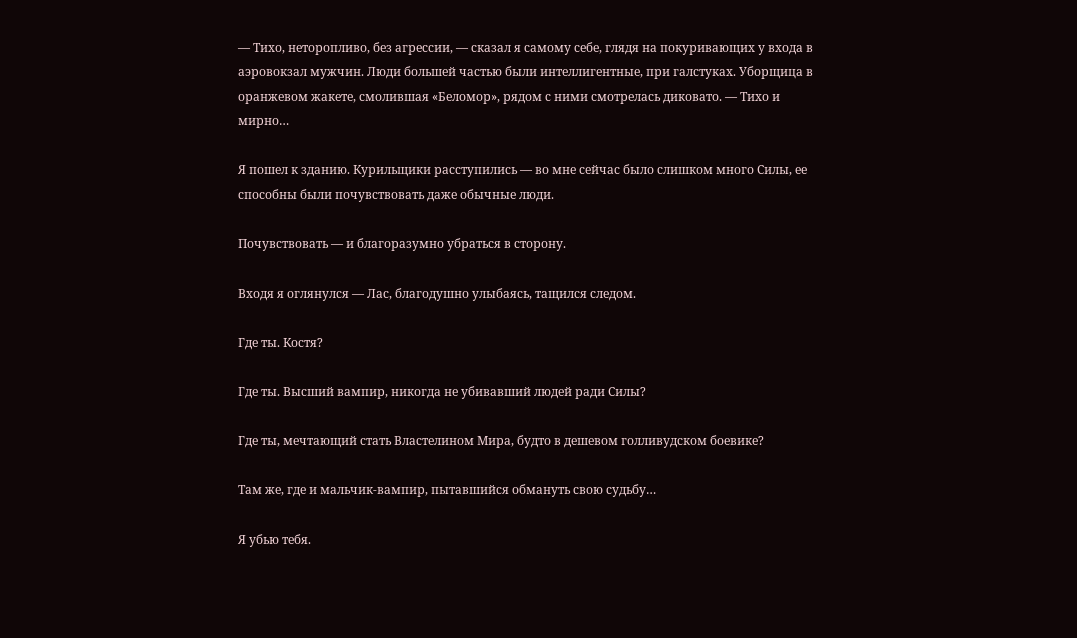— Тихо, неторопливо, без агрессии, — сказал я самому себе, глядя на покуривающих у входа в аэровокзал мужчин. Люди большей частью были интеллигентные, при галстуках. Уборщица в оранжевом жакете, смолившая «Беломор», рядом с ними смотрелась диковато. — Тихо и мирно…

Я пошел к зданию. Курильщики расступились — во мне сейчас было слишком много Силы, ее способны были почувствовать даже обычные люди.

Почувствовать — и благоразумно убраться в сторону.

Входя я оглянулся — Лас, благодушно улыбаясь, тащился следом.

Где ты. Костя?

Где ты. Высший вампир, никогда не убивавший людей ради Силы?

Где ты, мечтающий стать Властелином Мира, будто в дешевом голливудском боевике?

Там же, где и мальчик-вампир, пытавшийся обмануть свою судьбу…

Я убью тебя.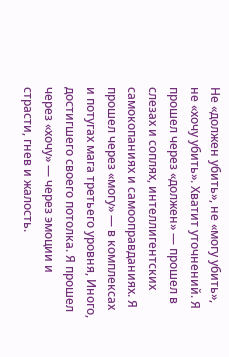Не «должен убить», не «могу убить», не «хочу убить». Хватит уточнений. Я прошел через «должен» — прошел в слезах и соплях, интеллигентских самокопаниях и самооправданиях. Я прошел через «могу» — в комплексах и потугах мага третьего уровня, Иного, достигшего своего потолка. Я прошел через «хочу» — через эмоции и страсти, гнев и жалость.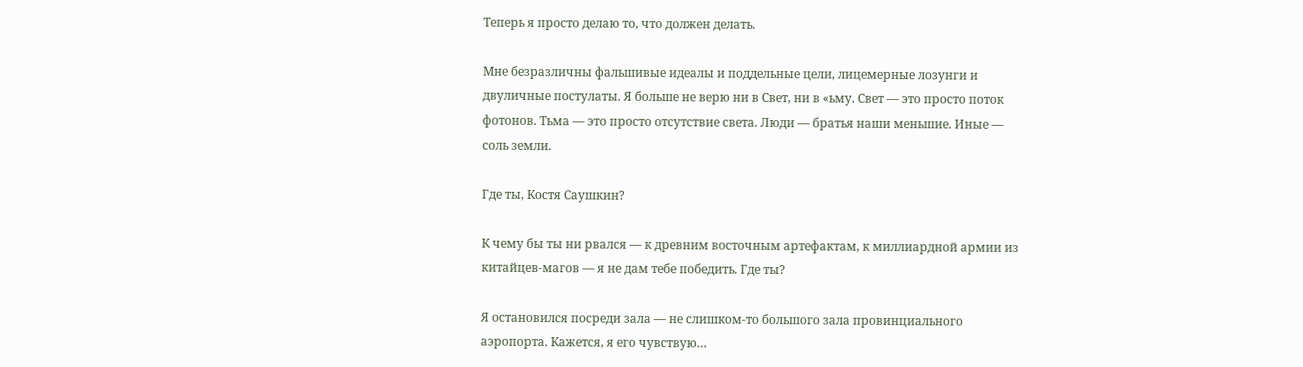Теперь я просто делаю то, что должен делать.

Мне безразличны фальшивые идеалы и поддельные цели, лицемерные лозунги и двуличные постулаты. Я больше не верю ни в Свет, ни в «ьму. Свет — это просто поток фотонов. Тьма — это просто отсутствие света. Люди — братья наши меньшие. Иные — соль земли.

Где ты, Костя Саушкин?

К чему бы ты ни рвался — к древним восточным артефактам, к миллиардной армии из китайцев-магов — я не дам тебе победить. Где ты?

Я остановился посреди зала — не слишком-то большого зала провинциального аэропорта. Кажется, я его чувствую…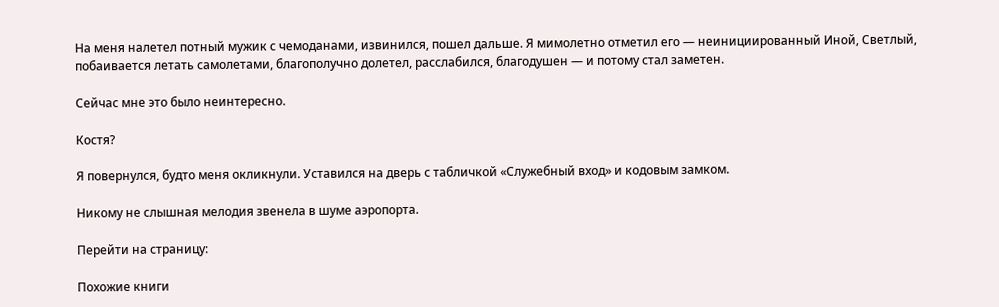На меня налетел потный мужик с чемоданами, извинился, пошел дальше. Я мимолетно отметил его — неинициированный Иной, Светлый, побаивается летать самолетами, благополучно долетел, расслабился, благодушен — и потому стал заметен.

Сейчас мне это было неинтересно.

Костя?

Я повернулся, будто меня окликнули. Уставился на дверь с табличкой «Служебный вход» и кодовым замком.

Никому не слышная мелодия звенела в шуме аэропорта.

Перейти на страницу:

Похожие книги